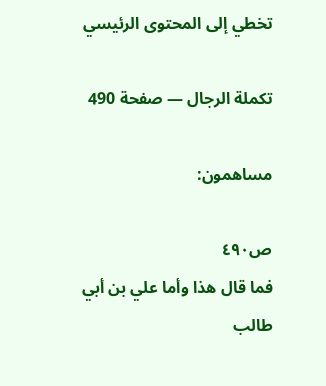تخطي إلى المحتوى الرئيسي

تكملة الرجال — صفحة 490

مساهمون:

ص٤٩٠
فما قال هذا وأما علي بن أبي طالب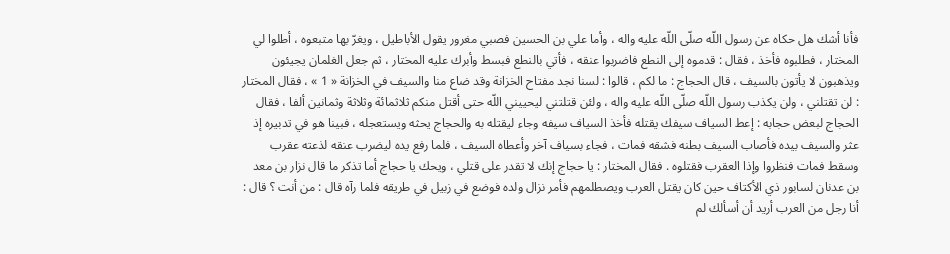فأنا أشك هل حكاه عن رسول اللّه صلّى اللّه عليه واله ، وأما علي بن الحسين فصبي مغرور يقول الأباطيل ، ويغرّ بها متبعوه ، أطلوا لي المختار ، فطلبوه فأخذ ، فقال : قدموه إلى النطع فاضربوا عنقه ، فأتي بالنطع فبسط وأبرك عليه المختار ، ثم جعل الغلمان يجيئون ويذهبون لا يأتون بالسيف ، قال الحجاج : ما لكم ، قالوا : لسنا نجد مفتاح الخزانة وقد ضاع منا والسيف في الخزانة « 1 » ، فقال المختار : لن تقتلني ، ولن يكذب رسول اللّه صلّى اللّه عليه واله ، ولئن قتلتني ليحييني اللّه حتى أقتل منكم ثلاثمائة وثلاثة وثمانين ألفا ، فقال الحجاج لبعض حجابه : إعط السياف سيفك يقتله فأخذ السياف سيفه وجاء ليقتله به والحجاج يحثه ويستعجله ، فبينا هو في تدبيره إذ عثر والسيف بيده فأصاب السيف بطنه فشقه فمات ، فجاء بسياف آخر وأعطاه السيف ، فلما رفع يده ليضرب عنقه لذعته عقرب وسقط فمات فنظروا وإذا العقرب فقتلوه . فقال المختار : يا حجاج إنك لا تقدر على قتلي ، ويحك يا حجاج أما تذكر ما قال نزار بن معد بن عدنان لسابور ذي الأكتاف حين كان يقتل العرب ويصطلمهم فأمر نزال ولده فوضع في زبيل في طريقه فلما رآه قال : من أنت ؟ قال : أنا رجل من العرب أريد أن أسألك لم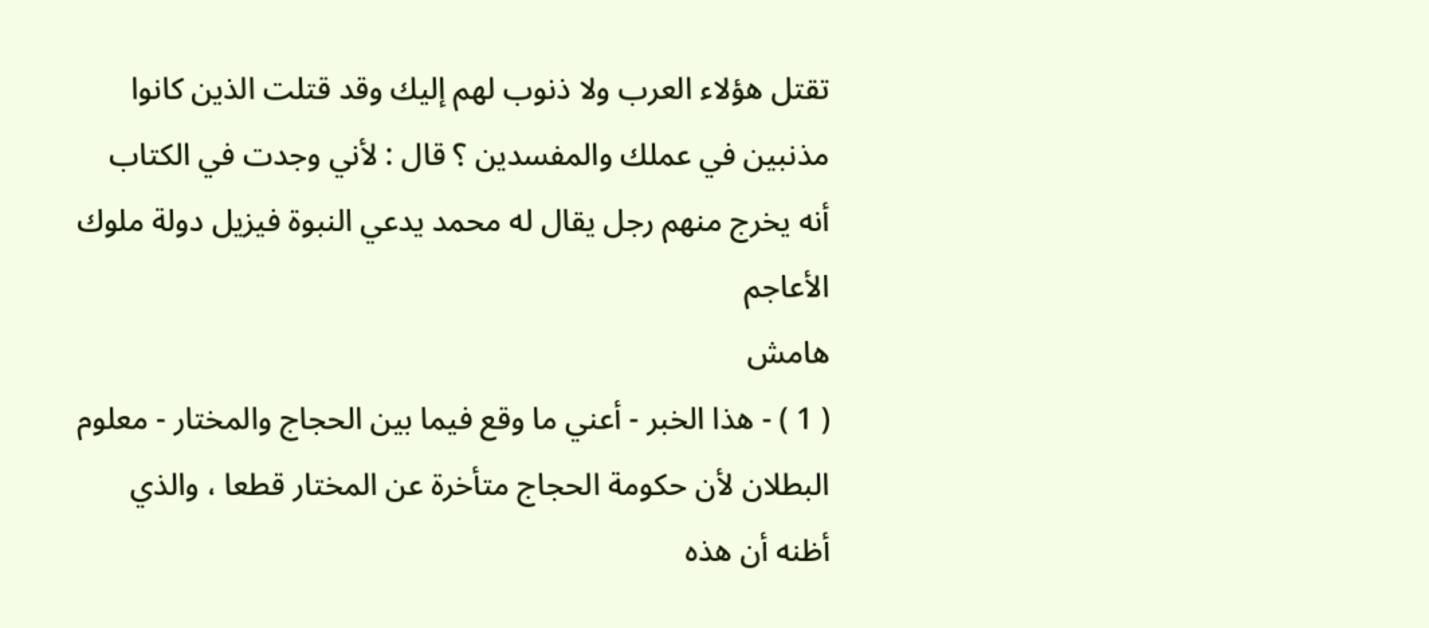تقتل هؤلاء العرب ولا ذنوب لهم إليك وقد قتلت الذين كانوا مذنبين في عملك والمفسدين ؟ قال : لأني وجدت في الكتاب أنه يخرج منهم رجل يقال له محمد يدعي النبوة فيزيل دولة ملوك الأعاجم
هامش
( 1 ) - هذا الخبر - أعني ما وقع فيما بين الحجاج والمختار - معلوم البطلان لأن حكومة الحجاج متأخرة عن المختار قطعا ، والذي أظنه أن هذه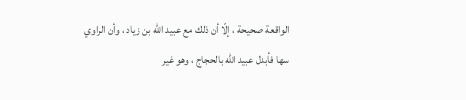الواقعة صحيحة ، إلّا أن ذلك مع عبيد اللّه بن زياد ، وأن الراوي سها فأبدل عبيد اللّه بالحجاج ، وهو غير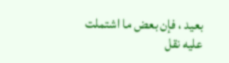بعيد ، فإن بعض ما اشتملت عليه نقل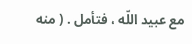مع عبيد اللّه ، فتأمل . ( منه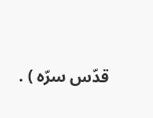قدّس سرّه ) .